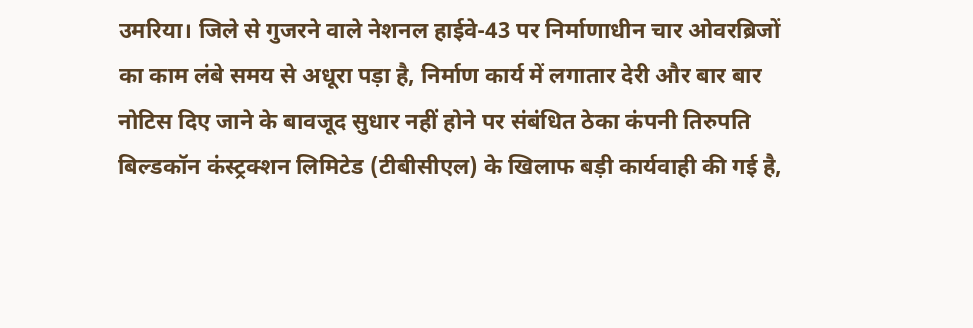उमरिया। जिले से गुजरने वाले नेशनल हाईवे-43 पर निर्माणाधीन चार ओवरब्रिजों का काम लंबे समय से अधूरा पड़ा है, निर्माण कार्य में लगातार देरी और बार बार नोटिस दिए जाने के बावजूद सुधार नहीं होने पर संबंधित ठेका कंपनी तिरुपति बिल्डकॉन कंस्ट्रक्शन लिमिटेड (टीबीसीएल) के खिलाफ बड़ी कार्यवाही की गई है,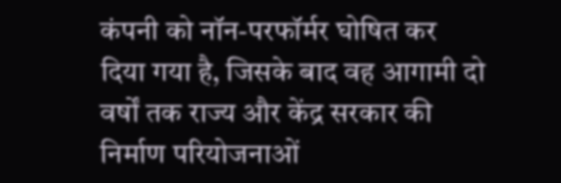कंपनी को नॉन-परफॉर्मर घोषित कर दिया गया है, जिसके बाद वह आगामी दो वर्षों तक राज्य और केंद्र सरकार की निर्माण परियोजनाओं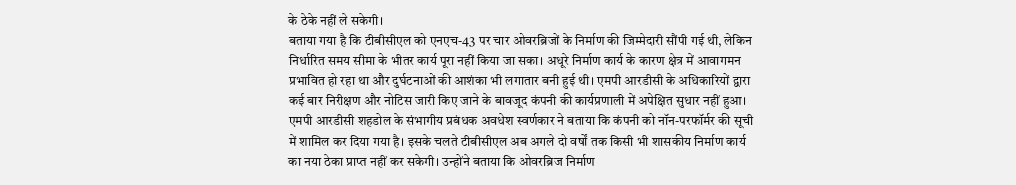के ठेके नहीं ले सकेगी।
बताया गया है कि टीबीसीएल को एनएच-43 पर चार ओवरब्रिजों के निर्माण की जिम्मेदारी सौंपी गई थी, लेकिन निर्धारित समय सीमा के भीतर कार्य पूरा नहीं किया जा सका। अधूरे निर्माण कार्य के कारण क्षेत्र में आवागमन प्रभावित हो रहा था और दुर्घटनाओं की आशंका भी लगातार बनी हुई थी। एमपी आरडीसी के अधिकारियों द्वारा कई बार निरीक्षण और नोटिस जारी किए जाने के बावजूद कंपनी की कार्यप्रणाली में अपेक्षित सुधार नहीं हुआ।
एमपी आरडीसी शहडोल के संभागीय प्रबंधक अवधेश स्वर्णकार ने बताया कि कंपनी को नॉन-परफॉर्मर की सूची में शामिल कर दिया गया है। इसके चलते टीबीसीएल अब अगले दो वर्षों तक किसी भी शासकीय निर्माण कार्य का नया ठेका प्राप्त नहीं कर सकेगी। उन्होंने बताया कि ओवरब्रिज निर्माण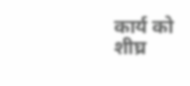कार्य को शीघ्र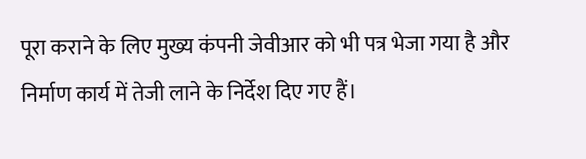पूरा कराने के लिए मुख्य कंपनी जेवीआर को भी पत्र भेजा गया है और निर्माण कार्य में तेजी लाने के निर्देश दिए गए हैं।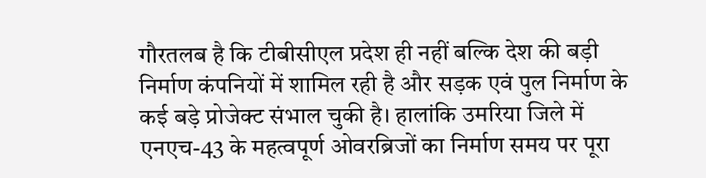गौरतलब है कि टीबीसीएल प्रदेश ही नहीं बल्कि देश की बड़ी निर्माण कंपनियों में शामिल रही है और सड़क एवं पुल निर्माण के कई बड़े प्रोजेक्ट संभाल चुकी है। हालांकि उमरिया जिले में एनएच-43 के महत्वपूर्ण ओवरब्रिजों का निर्माण समय पर पूरा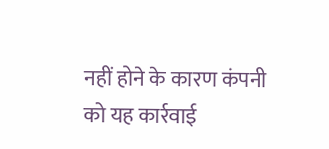नहीं होने के कारण कंपनी को यह कार्रवाई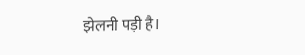झेलनी पड़ी है।